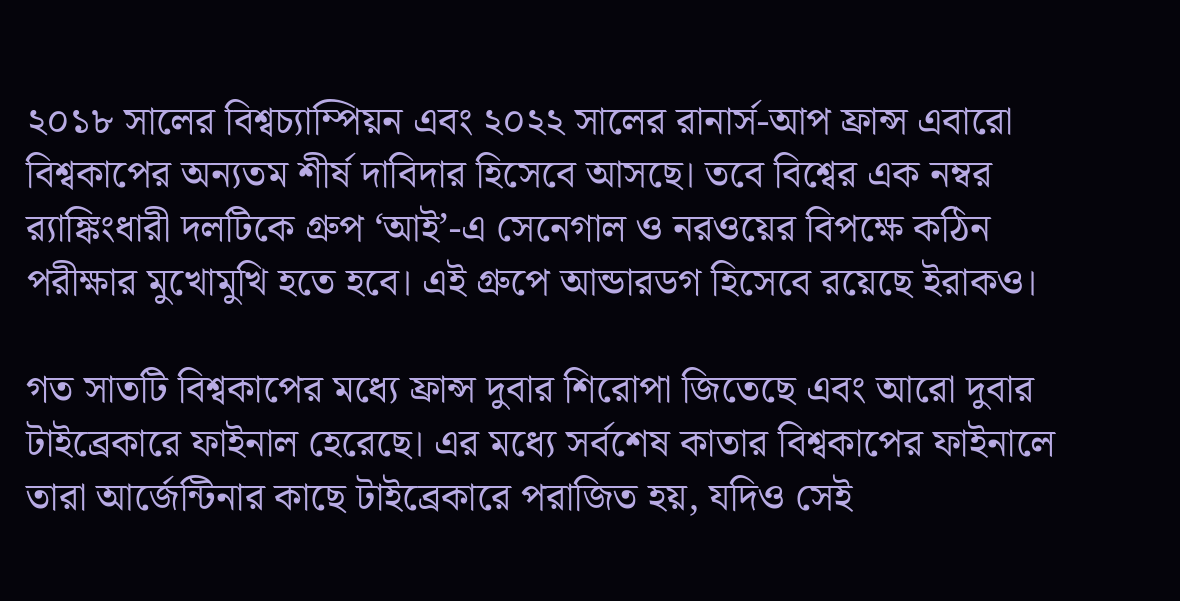২০১৮ সালের বিশ্বচ্যাম্পিয়ন এবং ২০২২ সালের রানার্স-আপ ফ্রান্স এবারো বিশ্বকাপের অন্যতম শীর্ষ দাবিদার হিসেবে আসছে। তবে বিশ্বের এক নম্বর র‌্যাঙ্কিংধারী দলটিকে গ্রুপ ‘আই’-এ সেনেগাল ও নরওয়ের বিপক্ষে কঠিন পরীক্ষার মুখোমুখি হতে হবে। এই গ্রুপে আন্ডারডগ হিসেবে রয়েছে ইরাকও।

গত সাতটি বিশ্বকাপের মধ্যে ফ্রান্স দুবার শিরোপা জিতেছে এবং আরো দুবার টাইব্রেকারে ফাইনাল হেরেছে। এর মধ্যে সর্বশেষ কাতার বিশ্বকাপের ফাইনালে তারা আর্জেন্টিনার কাছে টাইব্রেকারে পরাজিত হয়, যদিও সেই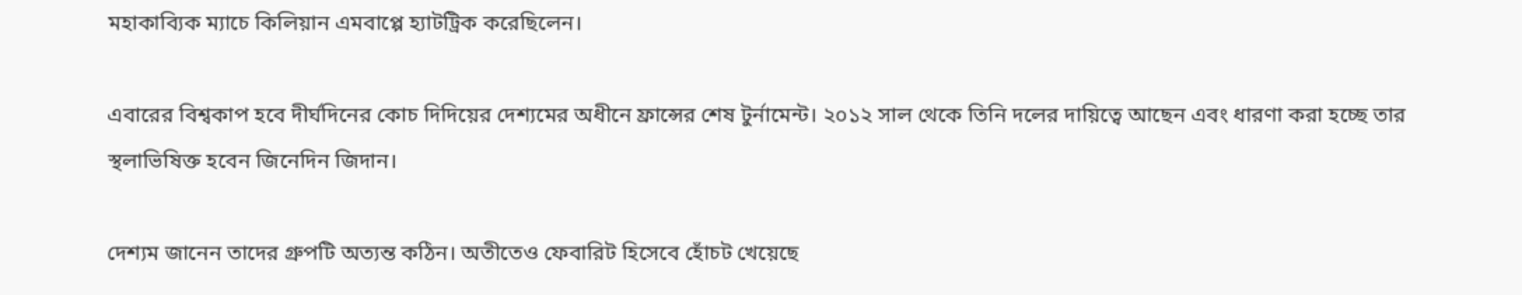মহাকাব্যিক ম্যাচে কিলিয়ান এমবাপ্পে হ্যাটট্রিক করেছিলেন।

এবারের বিশ্বকাপ হবে দীর্ঘদিনের কোচ দিদিয়ের দেশ্যমের অধীনে ফ্রান্সের শেষ টুর্নামেন্ট। ২০১২ সাল থেকে তিনি দলের দায়িত্বে আছেন এবং ধারণা করা হচ্ছে তার স্থলাভিষিক্ত হবেন জিনেদিন জিদান।

দেশ্যম জানেন তাদের গ্রুপটি অত্যন্ত কঠিন। অতীতেও ফেবারিট হিসেবে হোঁচট খেয়েছে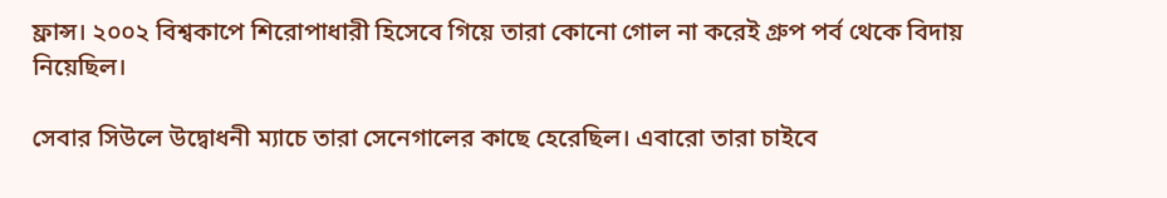ফ্রান্স। ২০০২ বিশ্বকাপে শিরোপাধারী হিসেবে গিয়ে তারা কোনো গোল না করেই গ্রুপ পর্ব থেকে বিদায় নিয়েছিল।

সেবার সিউলে উদ্বোধনী ম্যাচে তারা সেনেগালের কাছে হেরেছিল। এবারো তারা চাইবে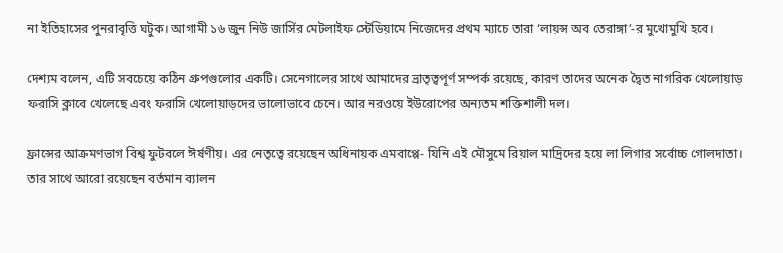না ইতিহাসের পুনরাবৃত্তি ঘটুক। আগামী ১৬ জুন নিউ জার্সির মেটলাইফ স্টেডিয়ামে নিজেদের প্রথম ম্যাচে তারা ‘লায়ন্স অব তেরাঙ্গা’-র মুখোমুখি হবে।

দেশ্যম বলেন, এটি সবচেয়ে কঠিন গ্রুপগুলোর একটি। সেনেগালের সাথে আমাদের ভ্রাতৃত্বপূর্ণ সম্পর্ক রয়েছে, কারণ তাদের অনেক দ্বৈত নাগরিক খেলোয়াড় ফরাসি ক্লাবে খেলেছে এবং ফরাসি খেলোয়াড়দের ভালোভাবে চেনে। আর নরওয়ে ইউরোপের অন্যতম শক্তিশালী দল।

ফ্রান্সের আক্রমণভাগ বিশ্ব ফুটবলে ঈর্ষণীয়। এর নেতৃত্বে রয়েছেন অধিনায়ক এমবাপ্পে- যিনি এই মৌসুমে রিয়াল মাদ্রিদের হয়ে লা লিগার সর্বোচ্চ গোলদাতা। তার সাথে আরো রয়েছেন বর্তমান ব্যালন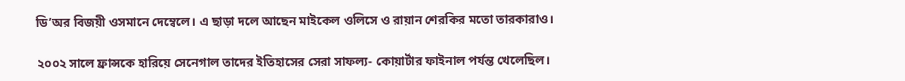ডি’অর বিজয়ী ওসমানে দেম্বেলে। এ ছাড়া দলে আছেন মাইকেল ওলিসে ও রায়ান শেরকির মতো তারকারাও।

২০০২ সালে ফ্রান্সকে হারিয়ে সেনেগাল তাদের ইতিহাসের সেরা সাফল্য- কোয়ার্টার ফাইনাল পর্যন্ত খেলেছিল।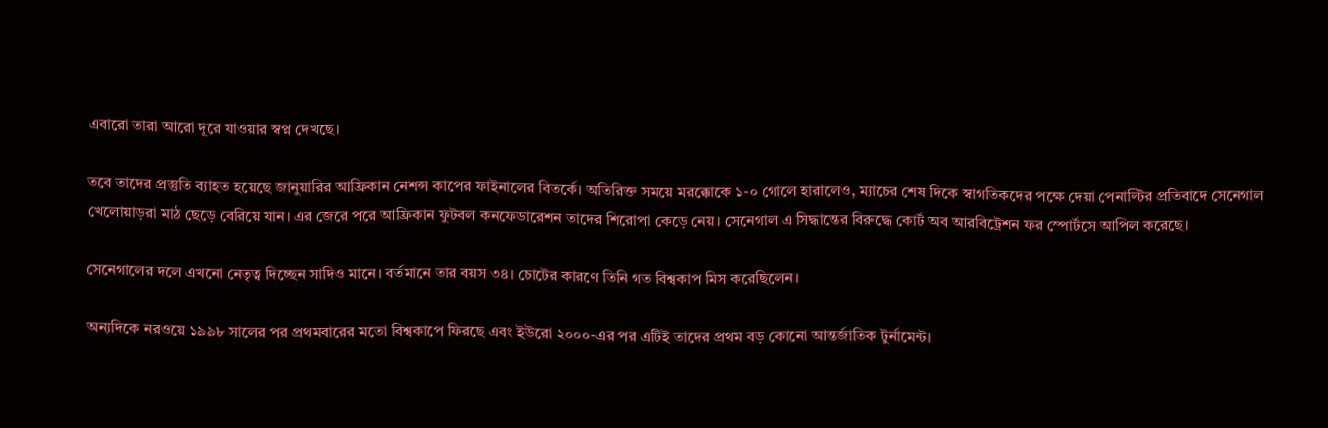এবারো তারা আরো দূরে যাওয়ার স্বপ্ন দেখছে।

তবে তাদের প্রস্তুতি ব্যাহত হয়েছে জানুয়ারির আফ্রিকান নেশন্স কাপের ফাইনালের বিতর্কে। অতিরিক্ত সময়ে মরক্কোকে ১-০ গোলে হারালেও, ম্যাচের শেষ দিকে স্বাগতিকদের পক্ষে দেয়া পেনাল্টির প্রতিবাদে সেনেগাল খেলোয়াড়রা মাঠ ছেড়ে বেরিয়ে যান। এর জেরে পরে আফ্রিকান ফুটবল কনফেডারেশন তাদের শিরোপা কেড়ে নেয়। সেনেগাল এ সিদ্ধান্তের বিরুদ্ধে কোর্ট অব আরবিট্রেশন ফর স্পোর্টসে আপিল করেছে।

সেনেগালের দলে এখনো নেতৃত্ব দিচ্ছেন সাদিও মানে। বর্তমানে তার বয়স ৩৪। চোটের কারণে তিনি গত বিশ্বকাপ মিস করেছিলেন।

অন্যদিকে নরওয়ে ১৯৯৮ সালের পর প্রথমবারের মতো বিশ্বকাপে ফিরছে এবং ইউরো ২০০০-এর পর এটিই তাদের প্রথম বড় কোনো আন্তর্জাতিক টুর্নামেন্ট।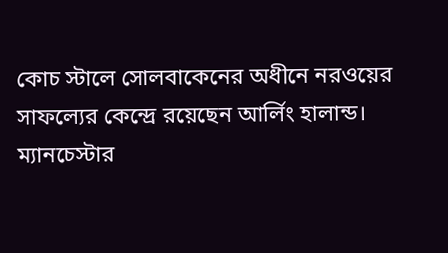কোচ স্টালে সোলবাকেনের অধীনে নরওয়ের সাফল্যের কেন্দ্রে রয়েছেন আর্লিং হালান্ড। ম্যানচেস্টার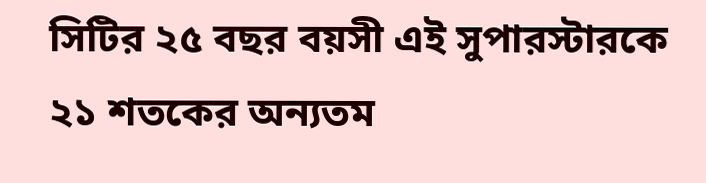সিটির ২৫ বছর বয়সী এই সুপারস্টারকে ২১ শতকের অন্যতম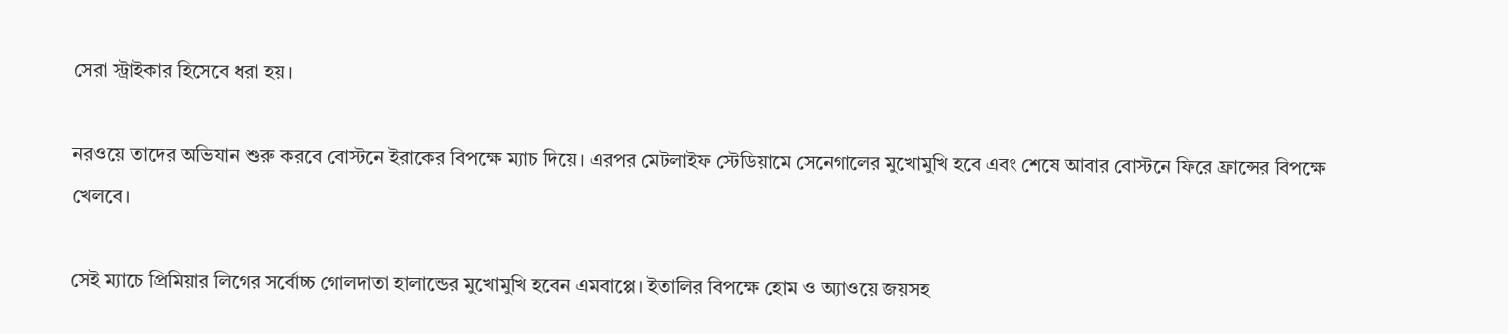সেরা স্ট্রাইকার হিসেবে ধরা হয়।

নরওয়ে তাদের অভিযান শুরু করবে বোস্টনে ইরাকের বিপক্ষে ম্যাচ দিয়ে। এরপর মেটলাইফ স্টেডিয়ামে সেনেগালের মুখোমুখি হবে এবং শেষে আবার বোস্টনে ফিরে ফ্রান্সের বিপক্ষে খেলবে।

সেই ম্যাচে প্রিমিয়ার লিগের সর্বোচ্চ গোলদাতা হালান্ডের মুখোমুখি হবেন এমবাপ্পে। ইতালির বিপক্ষে হোম ও অ্যাওয়ে জয়সহ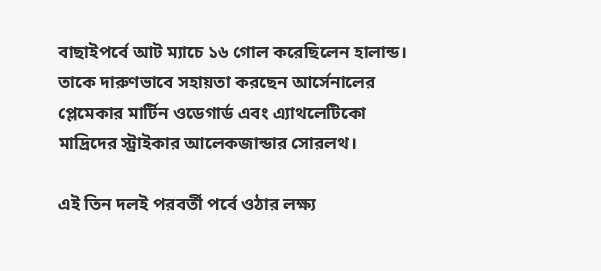বাছাইপর্বে আট ম্যাচে ১৬ গোল করেছিলেন হালান্ড। তাকে দারুণভাবে সহায়তা করছেন আর্সেনালের প্লেমেকার মার্টিন ওডেগার্ড এবং এ্যাথলেটিকো মাদ্রিদের স্ট্রাইকার আলেকজান্ডার সোরলথ।

এই তিন দলই পরবর্তী পর্বে ওঠার লক্ষ্য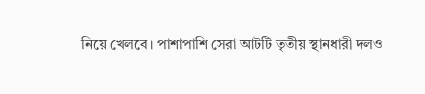নিয়ে খেলবে। পাশাপাশি সেরা আটটি তৃতীয় স্থানধারী দলও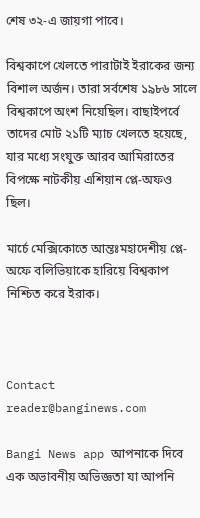শেষ ৩২-এ জায়গা পাবে।

বিশ্বকাপে খেলতে পারাটাই ইরাকের জন্য বিশাল অর্জন। তারা সর্বশেষ ১৯৮৬ সালে বিশ্বকাপে অংশ নিয়েছিল। বাছাইপর্বে তাদের মোট ২১টি ম্যাচ খেলতে হয়েছে, যার মধ্যে সংযুক্ত আরব আমিরাতের বিপক্ষে নাটকীয় এশিয়ান প্লে-অফও ছিল।

মার্চে মেক্সিকোতে আন্তঃমহাদেশীয় প্লে-অফে বলিভিয়াকে হারিয়ে বিশ্বকাপ নিশ্চিত করে ইরাক।



Contact
reader@banginews.com

Bangi News app আপনাকে দিবে এক অভাবনীয় অভিজ্ঞতা যা আপনি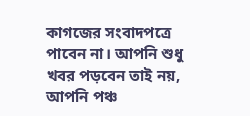কাগজের সংবাদপত্রে পাবেন না। আপনি শুধু খবর পড়বেন তাই নয়, আপনি পঞ্চ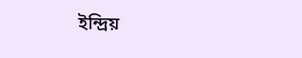ইন্দ্রিয়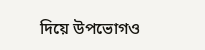দিয়ে উপভোগও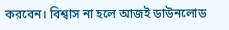করবেন। বিশ্বাস না হলে আজই ডাউনলোড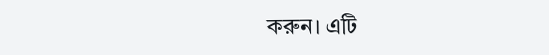করুন। এটি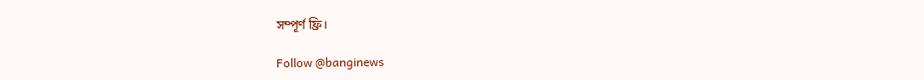সম্পূর্ণ ফ্রি।

Follow @banginews